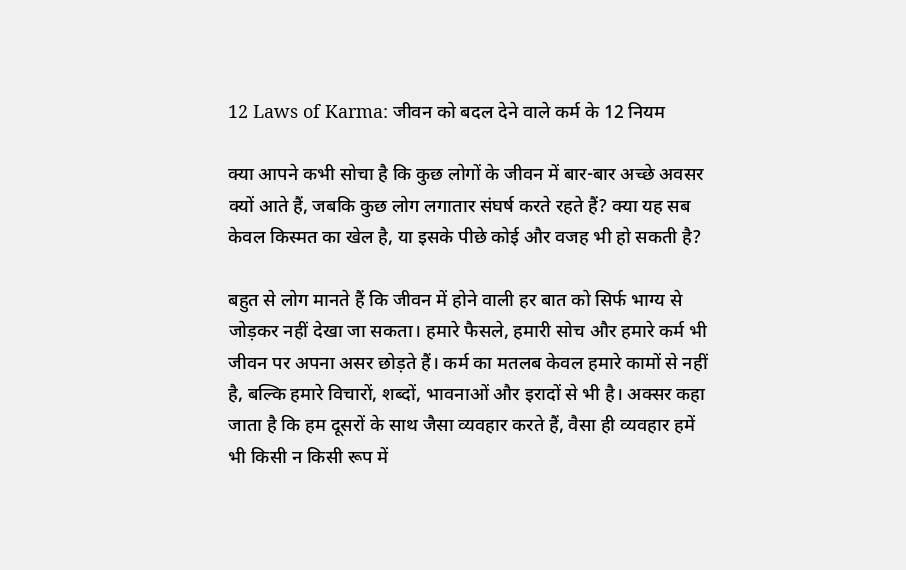12 Laws of Karma: जीवन को बदल देने वाले कर्म के 12 नियम

क्या आपने कभी सोचा है कि कुछ लोगों के जीवन में बार-बार अच्छे अवसर क्यों आते हैं, जबकि कुछ लोग लगातार संघर्ष करते रहते हैं? क्या यह सब केवल किस्मत का खेल है, या इसके पीछे कोई और वजह भी हो सकती है?

बहुत से लोग मानते हैं कि जीवन में होने वाली हर बात को सिर्फ भाग्य से जोड़कर नहीं देखा जा सकता। हमारे फैसले, हमारी सोच और हमारे कर्म भी जीवन पर अपना असर छोड़ते हैं। कर्म का मतलब केवल हमारे कामों से नहीं है, बल्कि हमारे विचारों, शब्दों, भावनाओं और इरादों से भी है। अक्सर कहा जाता है कि हम दूसरों के साथ जैसा व्यवहार करते हैं, वैसा ही व्यवहार हमें भी किसी न किसी रूप में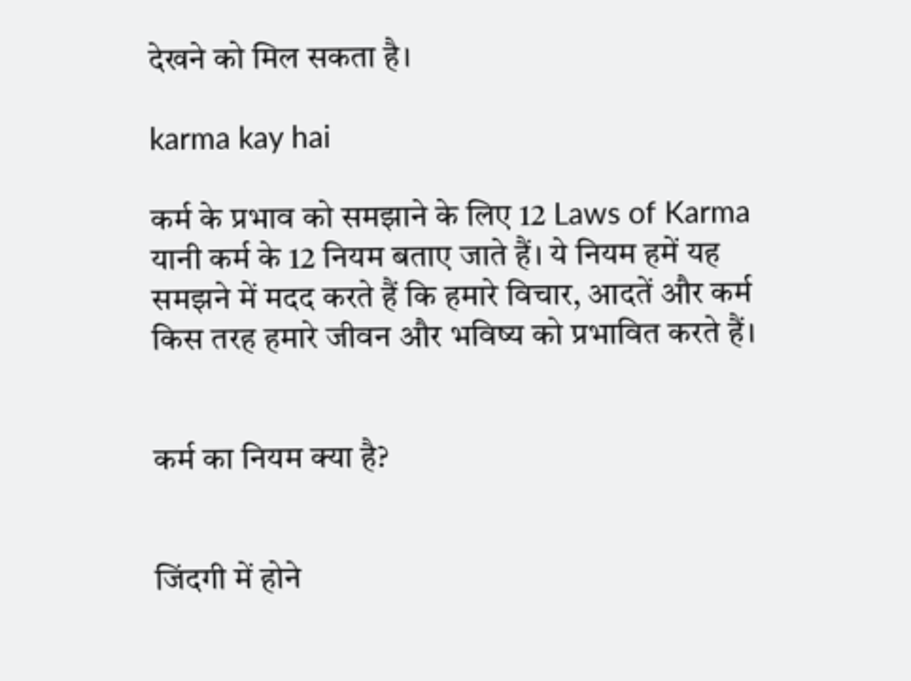देखने को मिल सकता है।

karma kay hai

कर्म के प्रभाव को समझाने के लिए 12 Laws of Karma यानी कर्म के 12 नियम बताए जाते हैं। ये नियम हमें यह समझने में मदद करते हैं कि हमारे विचार, आदतें और कर्म किस तरह हमारे जीवन और भविष्य को प्रभावित करते हैं।


कर्म का नियम क्या है?


जिंदगी में होने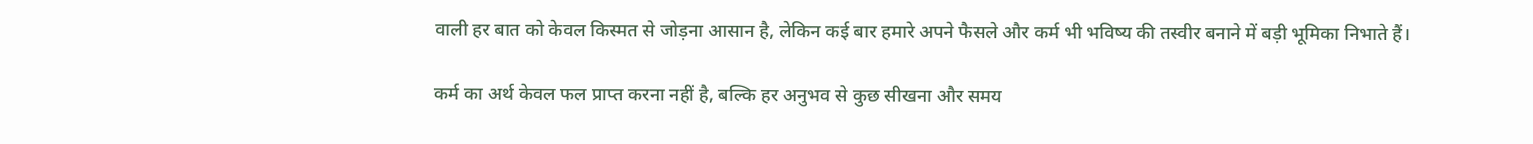वाली हर बात को केवल किस्मत से जोड़ना आसान है, लेकिन कई बार हमारे अपने फैसले और कर्म भी भविष्य की तस्वीर बनाने में बड़ी भूमिका निभाते हैं।

कर्म का अर्थ केवल फल प्राप्त करना नहीं है, बल्कि हर अनुभव से कुछ सीखना और समय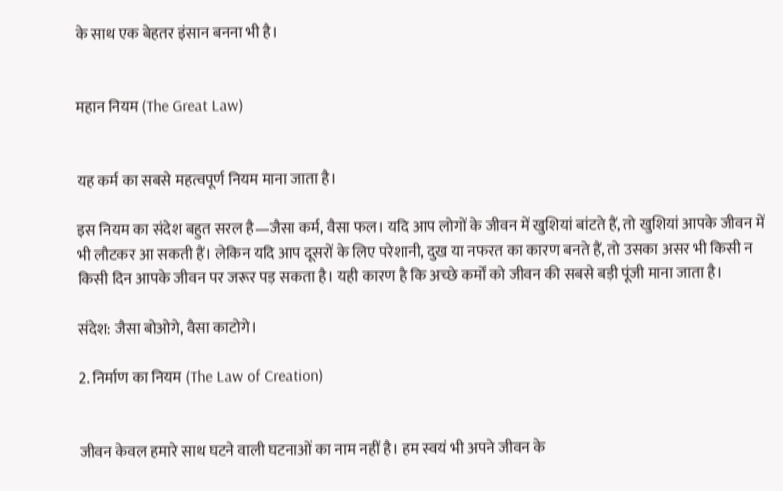के साथ एक बेहतर इंसान बनना भी है।


महान नियम (The Great Law)


यह कर्म का सबसे महत्वपूर्ण नियम माना जाता है।

इस नियम का संदेश बहुत सरल है—जैसा कर्म, वैसा फल। यदि आप लोगों के जीवन में खुशियां बांटते हैं, तो खुशियां आपके जीवन में भी लौटकर आ सकती हैं। लेकिन यदि आप दूसरों के लिए परेशानी, दुख या नफरत का कारण बनते हैं, तो उसका असर भी किसी न किसी दिन आपके जीवन पर जरूर पड़ सकता है। यही कारण है कि अच्छे कर्मों को जीवन की सबसे बड़ी पूंजी माना जाता है।

संदेश: जैसा बोओगे, वैसा काटोगे।

2. निर्माण का नियम (The Law of Creation)


जीवन केवल हमारे साथ घटने वाली घटनाओं का नाम नहीं है। हम स्वयं भी अपने जीवन के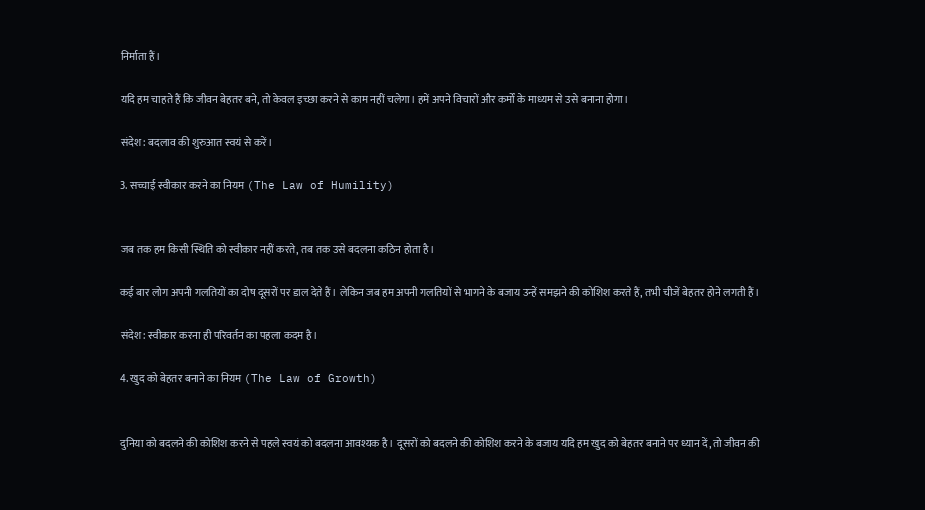निर्माता हैं।

यदि हम चाहते हैं कि जीवन बेहतर बने, तो केवल इच्छा करने से काम नहीं चलेगा। हमें अपने विचारों और कर्मों के माध्यम से उसे बनाना होगा।

संदेश: बदलाव की शुरुआत स्वयं से करें।

3. सच्चाई स्वीकार करने का नियम (The Law of Humility)


जब तक हम किसी स्थिति को स्वीकार नहीं करते, तब तक उसे बदलना कठिन होता है।

कई बार लोग अपनी गलतियों का दोष दूसरों पर डाल देते हैं। लेकिन जब हम अपनी गलतियों से भागने के बजाय उन्हें समझने की कोशिश करते हैं, तभी चीजें बेहतर होने लगती हैं।

संदेश: स्वीकार करना ही परिवर्तन का पहला कदम है।

4. खुद को बेहतर बनाने का नियम (The Law of Growth)


दुनिया को बदलने की कोशिश करने से पहले स्वयं को बदलना आवश्यक है। दूसरों को बदलने की कोशिश करने के बजाय यदि हम खुद को बेहतर बनाने पर ध्यान दें, तो जीवन की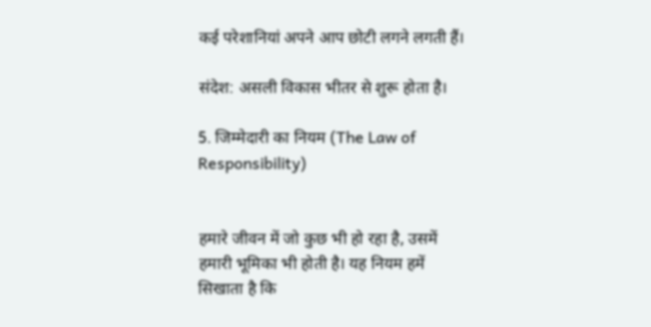कई परेशानियां अपने आप छोटी लगने लगती हैं।

संदेश: असली विकास भीतर से शुरू होता है।

5. जिम्मेदारी का नियम (The Law of Responsibility)


हमारे जीवन में जो कुछ भी हो रहा है, उसमें हमारी भूमिका भी होती है। यह नियम हमें सिखाता है कि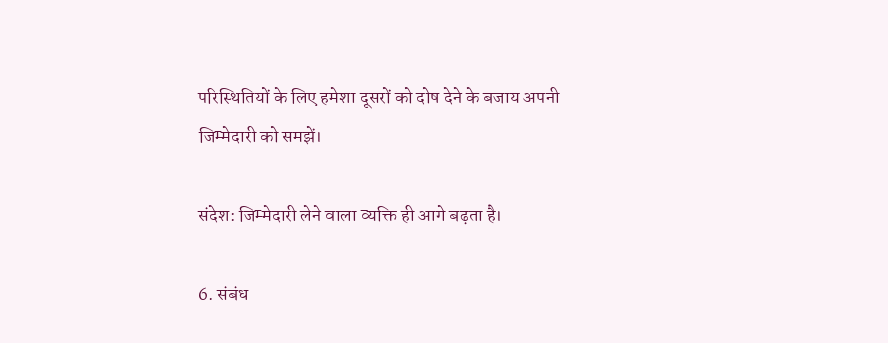परिस्थितियों के लिए हमेशा दूसरों को दोष देने के बजाय अपनी जिम्मेदारी को समझें।

संदेश: जिम्मेदारी लेने वाला व्यक्ति ही आगे बढ़ता है।

6. संबंध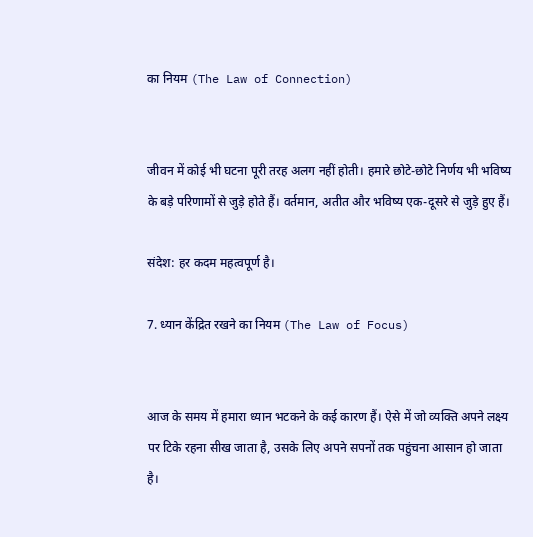का नियम (The Law of Connection)


जीवन में कोई भी घटना पूरी तरह अलग नहीं होती। हमारे छोटे-छोटे निर्णय भी भविष्य के बड़े परिणामों से जुड़े होते हैं। वर्तमान, अतीत और भविष्य एक-दूसरे से जुड़े हुए हैं।

संदेश: हर कदम महत्वपूर्ण है।

7. ध्यान केंद्रित रखने का नियम (The Law of Focus)


आज के समय में हमारा ध्यान भटकने के कई कारण हैं। ऐसे में जो व्यक्ति अपने लक्ष्य पर टिके रहना सीख जाता है, उसके लिए अपने सपनों तक पहुंचना आसान हो जाता है।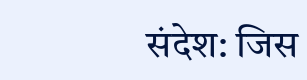संदेश: जिस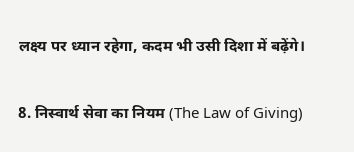लक्ष्य पर ध्यान रहेगा, कदम भी उसी दिशा में बढ़ेंगे।

8. निस्वार्थ सेवा का नियम (The Law of Giving)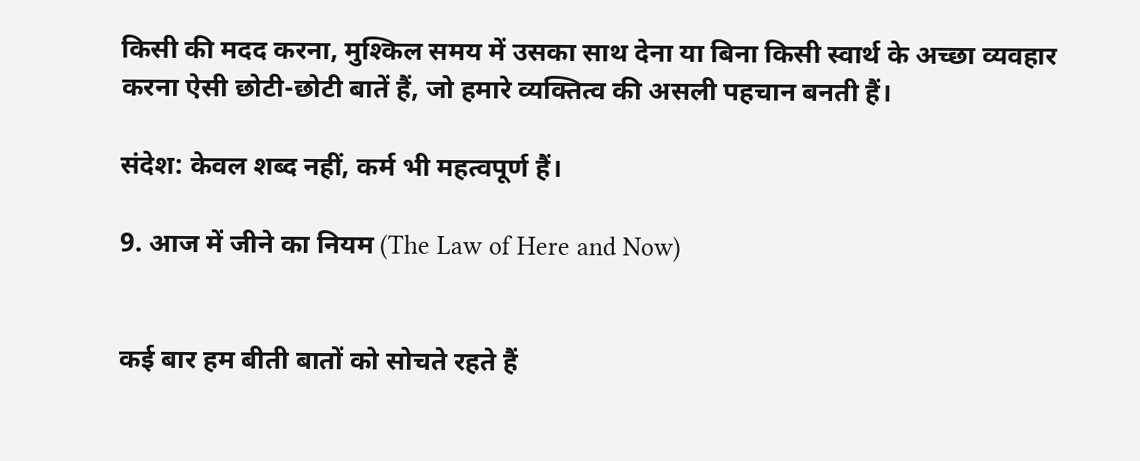किसी की मदद करना, मुश्किल समय में उसका साथ देना या बिना किसी स्वार्थ के अच्छा व्यवहार करना ऐसी छोटी-छोटी बातें हैं, जो हमारे व्यक्तित्व की असली पहचान बनती हैं।

संदेश: केवल शब्द नहीं, कर्म भी महत्वपूर्ण हैं।

9. आज में जीने का नियम (The Law of Here and Now)


कई बार हम बीती बातों को सोचते रहते हैं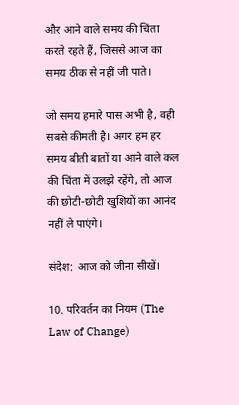और आने वाले समय की चिंता करते रहते हैं, जिससे आज का समय ठीक से नहीं जी पाते।

जो समय हमारे पास अभी है, वही सबसे कीमती है। अगर हम हर समय बीती बातों या आने वाले कल की चिंता में उलझे रहेंगे, तो आज की छोटी-छोटी खुशियों का आनंद नहीं ले पाएंगे।

संदेश: आज को जीना सीखें।

10. परिवर्तन का नियम (The Law of Change)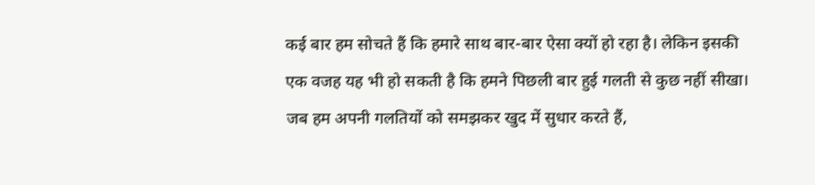कई बार हम सोचते हैं कि हमारे साथ बार-बार ऐसा क्यों हो रहा है। लेकिन इसकी एक वजह यह भी हो सकती है कि हमने पिछली बार हुई गलती से कुछ नहीं सीखा। जब हम अपनी गलतियों को समझकर खुद में सुधार करते हैं,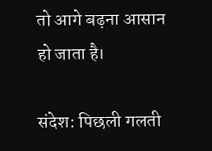तो आगे बढ़ना आसान हो जाता है।

संदेश: पिछली गलती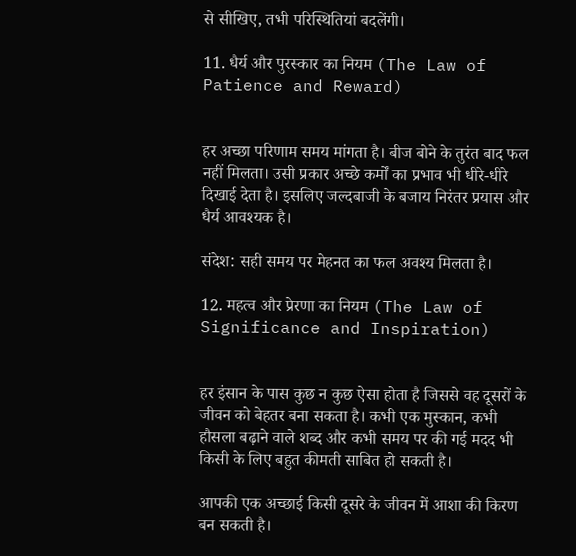से सीखिए, तभी परिस्थितियां बदलेंगी।

11. धैर्य और पुरस्कार का नियम (The Law of Patience and Reward)


हर अच्छा परिणाम समय मांगता है। बीज बोने के तुरंत बाद फल नहीं मिलता। उसी प्रकार अच्छे कर्मों का प्रभाव भी धीरे-धीरे दिखाई देता है। इसलिए जल्दबाजी के बजाय निरंतर प्रयास और धैर्य आवश्यक है।

संदेश: सही समय पर मेहनत का फल अवश्य मिलता है।

12. महत्व और प्रेरणा का नियम (The Law of Significance and Inspiration)


हर इंसान के पास कुछ न कुछ ऐसा होता है जिससे वह दूसरों के जीवन को बेहतर बना सकता है। कभी एक मुस्कान, कभी हौसला बढ़ाने वाले शब्द और कभी समय पर की गई मदद भी किसी के लिए बहुत कीमती साबित हो सकती है।

आपकी एक अच्छाई किसी दूसरे के जीवन में आशा की किरण बन सकती है।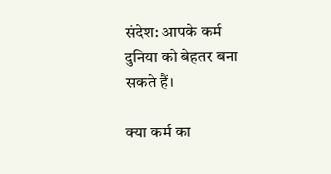संदेश: आपके कर्म दुनिया को बेहतर बना सकते हैं।

क्या कर्म का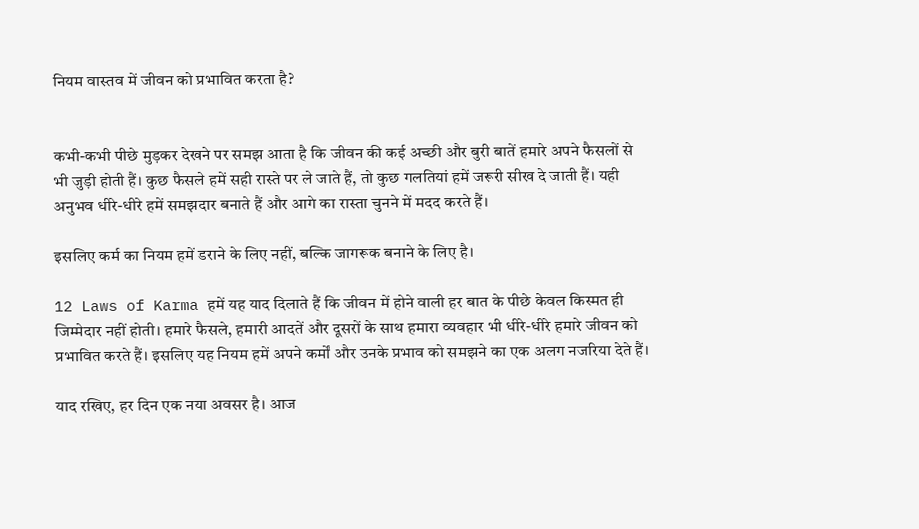नियम वास्तव में जीवन को प्रभावित करता है?


कभी-कभी पीछे मुड़कर देखने पर समझ आता है कि जीवन की कई अच्छी और बुरी बातें हमारे अपने फैसलों से भी जुड़ी होती हैं। कुछ फैसले हमें सही रास्ते पर ले जाते हैं, तो कुछ गलतियां हमें जरूरी सीख दे जाती हैं। यही अनुभव धीरे-धीरे हमें समझदार बनाते हैं और आगे का रास्ता चुनने में मदद करते हैं।

इसलिए कर्म का नियम हमें डराने के लिए नहीं, बल्कि जागरूक बनाने के लिए है।

12 Laws of Karma हमें यह याद दिलाते हैं कि जीवन में होने वाली हर बात के पीछे केवल किस्मत ही जिम्मेदार नहीं होती। हमारे फैसले, हमारी आदतें और दूसरों के साथ हमारा व्यवहार भी धीरे-धीरे हमारे जीवन को प्रभावित करते हैं। इसलिए यह नियम हमें अपने कर्मों और उनके प्रभाव को समझने का एक अलग नजरिया देते हैं।

याद रखिए, हर दिन एक नया अवसर है। आज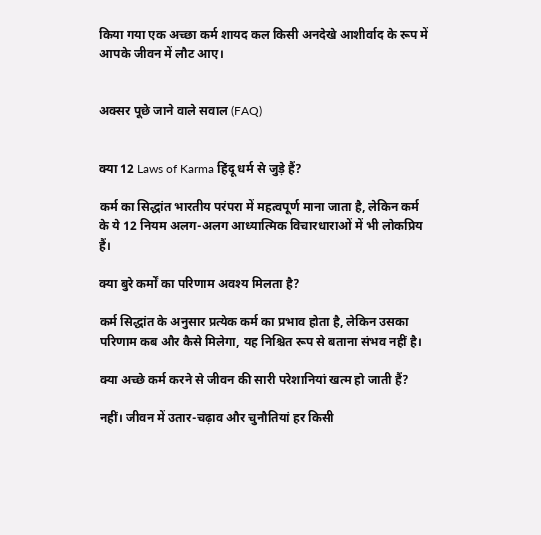किया गया एक अच्छा कर्म शायद कल किसी अनदेखे आशीर्वाद के रूप में आपके जीवन में लौट आए।


अक्सर पूछे जाने वाले सवाल (FAQ)


क्या 12 Laws of Karma हिंदू धर्म से जुड़े हैं?

कर्म का सिद्धांत भारतीय परंपरा में महत्वपूर्ण माना जाता है, लेकिन कर्म के ये 12 नियम अलग-अलग आध्यात्मिक विचारधाराओं में भी लोकप्रिय हैं।

क्या बुरे कर्मों का परिणाम अवश्य मिलता है?

कर्म सिद्धांत के अनुसार प्रत्येक कर्म का प्रभाव होता है, लेकिन उसका परिणाम कब और कैसे मिलेगा, यह निश्चित रूप से बताना संभव नहीं है।

क्या अच्छे कर्म करने से जीवन की सारी परेशानियां खत्म हो जाती हैं?

नहीं। जीवन में उतार-चढ़ाव और चुनौतियां हर किसी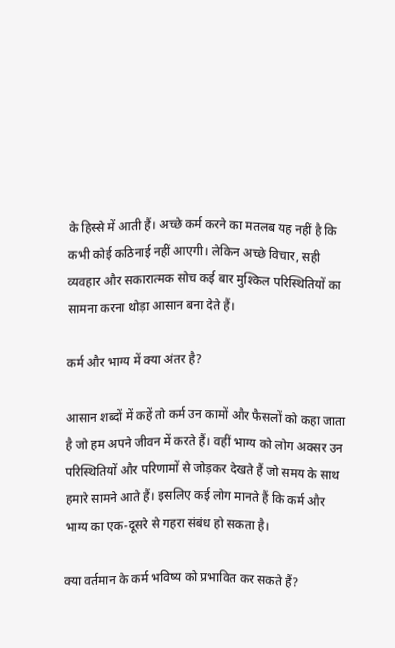के हिस्से में आती हैं। अच्छे कर्म करने का मतलब यह नहीं है कि कभी कोई कठिनाई नहीं आएगी। लेकिन अच्छे विचार, सही व्यवहार और सकारात्मक सोच कई बार मुश्किल परिस्थितियों का सामना करना थोड़ा आसान बना देते हैं।

कर्म और भाग्य में क्या अंतर है?

आसान शब्दों में कहें तो कर्म उन कामों और फैसलों को कहा जाता है जो हम अपने जीवन में करते हैं। वहीं भाग्य को लोग अक्सर उन परिस्थितियों और परिणामों से जोड़कर देखते हैं जो समय के साथ हमारे सामने आते हैं। इसलिए कई लोग मानते हैं कि कर्म और भाग्य का एक-दूसरे से गहरा संबंध हो सकता है।

क्या वर्तमान के कर्म भविष्य को प्रभावित कर सकते हैं?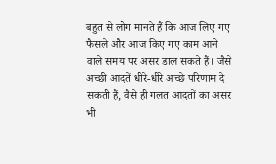बहुत से लोग मानते हैं कि आज लिए गए फैसले और आज किए गए काम आने वाले समय पर असर डाल सकते हैं। जैसे अच्छी आदतें धीरे-धीरे अच्छे परिणाम दे सकती हैं, वैसे ही गलत आदतों का असर भी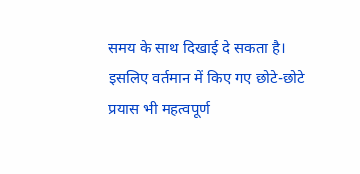समय के साथ दिखाई दे सकता है। इसलिए वर्तमान में किए गए छोटे-छोटे प्रयास भी महत्वपूर्ण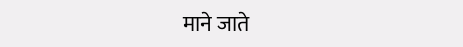माने जाते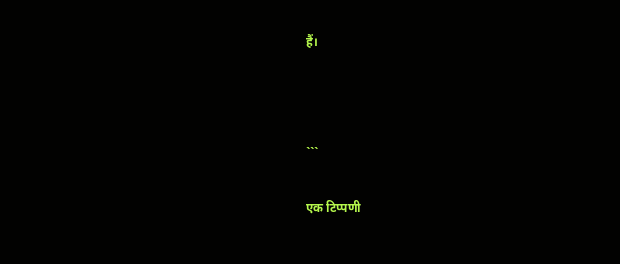हैं।



```

एक टिप्पणी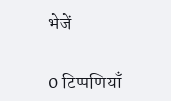भेजें

0 टिप्पणियाँ